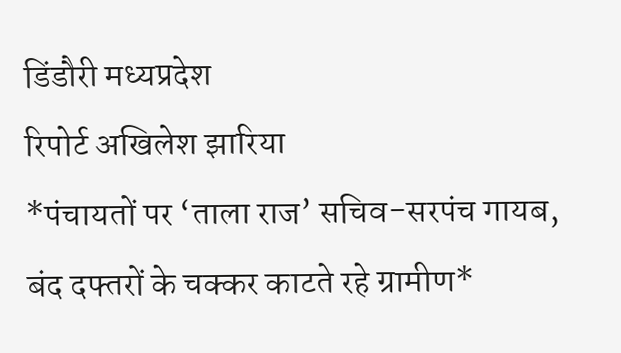डिंडौरी मध्यप्रदेश
रिपोर्ट अखिलेश झारिया
*पंचायतों पर ‘ताला राज’ सचिव-सरपंच गायब, बंद दफ्तरों के चक्कर काटते रहे ग्रामीण*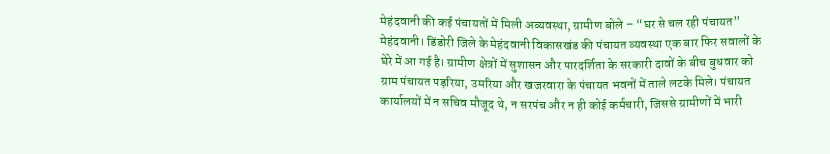मेहंदवानी की कई पंचायतों में मिली अव्यवस्था, ग्रामीण बोले – “घर से चल रही पंचायत”
मेहंदवानी। डिंडोरी जिले के मेहंदवानी विकासखंड की पंचायत व्यवस्था एक बार फिर सवालों के घेरे में आ गई है। ग्रामीण क्षेत्रों में सुशासन और पारदर्शिता के सरकारी दावों के बीच बुधवार को ग्राम पंचायत पड़रिया, उमरिया और खजरवारा के पंचायत भवनों में ताले लटके मिले। पंचायत कार्यालयों में न सचिव मौजूद थे, न सरपंच और न ही कोई कर्मचारी, जिससे ग्रामीणों में भारी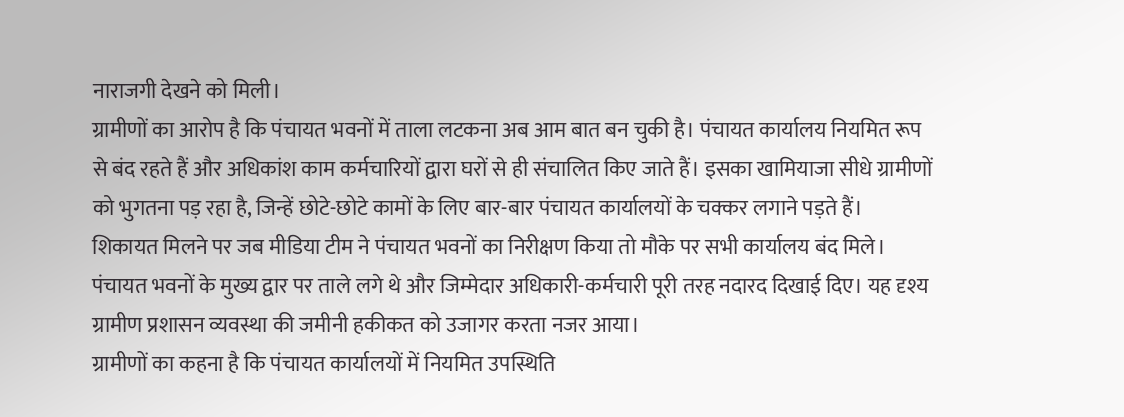नाराजगी देखने को मिली।
ग्रामीणों का आरोप है कि पंचायत भवनों में ताला लटकना अब आम बात बन चुकी है। पंचायत कार्यालय नियमित रूप से बंद रहते हैं और अधिकांश काम कर्मचारियों द्वारा घरों से ही संचालित किए जाते हैं। इसका खामियाजा सीधे ग्रामीणों को भुगतना पड़ रहा है, जिन्हें छोटे-छोटे कामों के लिए बार-बार पंचायत कार्यालयों के चक्कर लगाने पड़ते हैं।
शिकायत मिलने पर जब मीडिया टीम ने पंचायत भवनों का निरीक्षण किया तो मौके पर सभी कार्यालय बंद मिले। पंचायत भवनों के मुख्य द्वार पर ताले लगे थे और जिम्मेदार अधिकारी-कर्मचारी पूरी तरह नदारद दिखाई दिए। यह दृश्य ग्रामीण प्रशासन व्यवस्था की जमीनी हकीकत को उजागर करता नजर आया।
ग्रामीणों का कहना है कि पंचायत कार्यालयों में नियमित उपस्थिति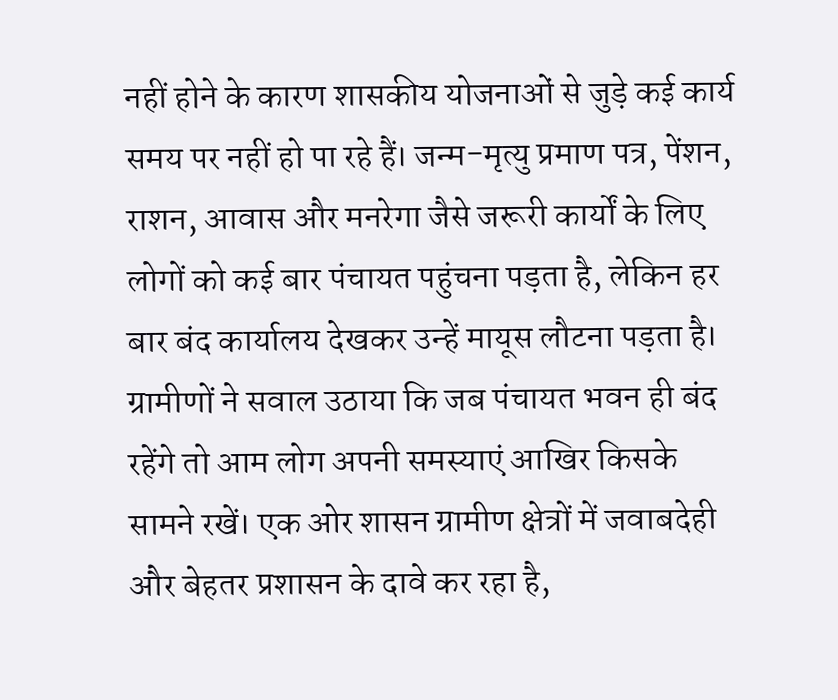नहीं होने के कारण शासकीय योजनाओं से जुड़े कई कार्य समय पर नहीं हो पा रहे हैं। जन्म-मृत्यु प्रमाण पत्र, पेंशन, राशन, आवास और मनरेगा जैसे जरूरी कार्यों के लिए लोगों को कई बार पंचायत पहुंचना पड़ता है, लेकिन हर बार बंद कार्यालय देखकर उन्हें मायूस लौटना पड़ता है।
ग्रामीणों ने सवाल उठाया कि जब पंचायत भवन ही बंद रहेंगे तो आम लोग अपनी समस्याएं आखिर किसके सामने रखें। एक ओर शासन ग्रामीण क्षेत्रों में जवाबदेही और बेहतर प्रशासन के दावे कर रहा है,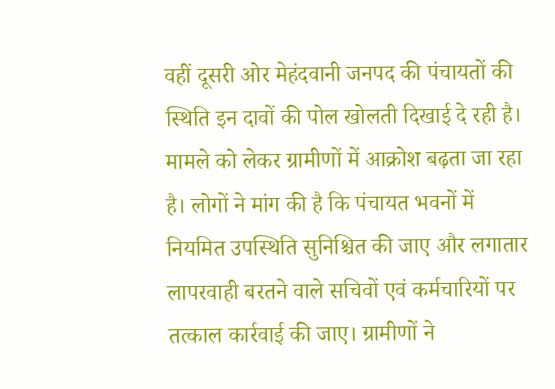वहीं दूसरी ओर मेहंदवानी जनपद की पंचायतों की स्थिति इन दावों की पोल खोलती दिखाई दे रही है।
मामले को लेकर ग्रामीणों में आक्रोश बढ़ता जा रहा है। लोगों ने मांग की है कि पंचायत भवनों में नियमित उपस्थिति सुनिश्चित की जाए और लगातार लापरवाही बरतने वाले सचिवों एवं कर्मचारियों पर तत्काल कार्रवाई की जाए। ग्रामीणों ने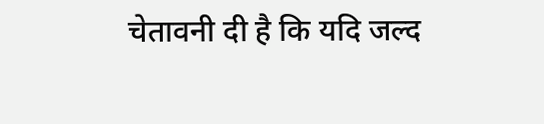चेतावनी दी है कि यदि जल्द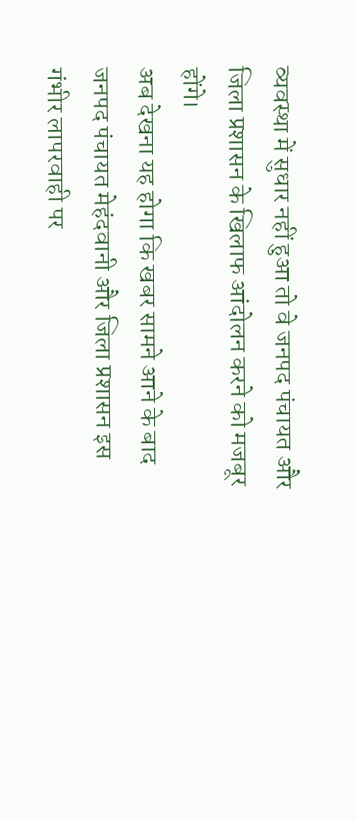व्यवस्था में सुधार नहीं हुआ तो वे जनपद पंचायत और जिला प्रशासन के खिलाफ आंदोलन करने को मजबूर होंगे।
अब देखना यह होगा कि खबर सामने आने के बाद जनपद पंचायत मेहंदवानी और जिला प्रशासन इस गंभीर लापरवाही पर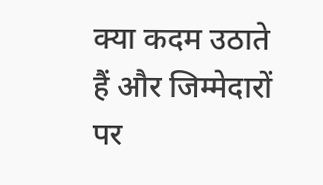क्या कदम उठाते हैं और जिम्मेदारों पर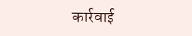कार्रवाई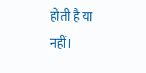होती है या नहीं।